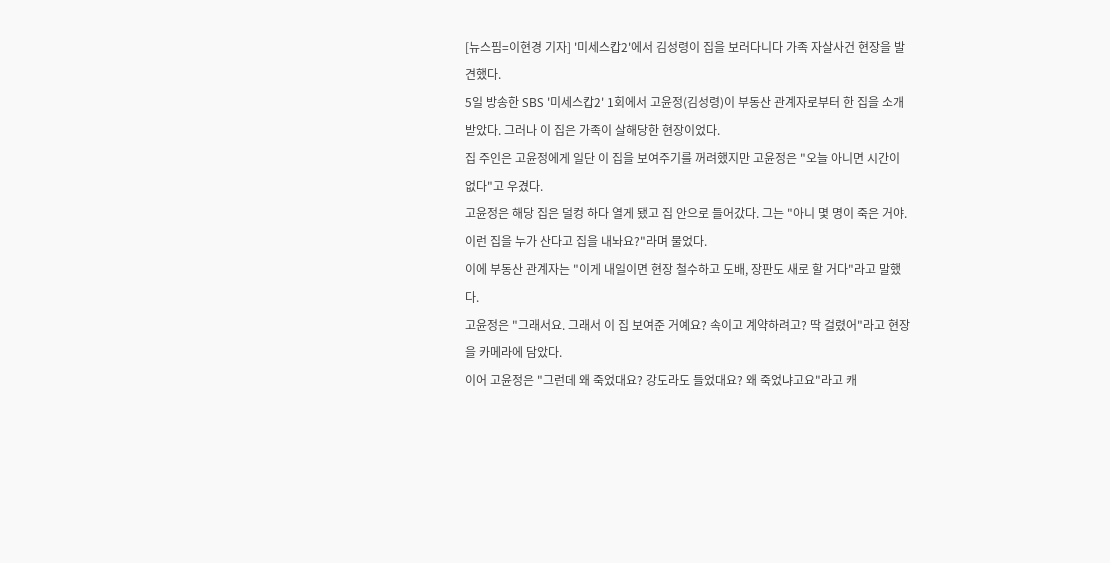[뉴스핌=이현경 기자] '미세스캅2'에서 김성령이 집을 보러다니다 가족 자살사건 현장을 발견했다.
5일 방송한 SBS '미세스캅2' 1회에서 고윤정(김성령)이 부동산 관계자로부터 한 집을 소개받았다. 그러나 이 집은 가족이 살해당한 현장이었다.
집 주인은 고윤정에게 일단 이 집을 보여주기를 꺼려했지만 고윤정은 "오늘 아니면 시간이 없다"고 우겼다.
고윤정은 해당 집은 덜컹 하다 열게 됐고 집 안으로 들어갔다. 그는 "아니 몇 명이 죽은 거야. 이런 집을 누가 산다고 집을 내놔요?"라며 물었다.
이에 부동산 관계자는 "이게 내일이면 현장 철수하고 도배, 장판도 새로 할 거다"라고 말했다.
고윤정은 "그래서요. 그래서 이 집 보여준 거예요? 속이고 계약하려고? 딱 걸렸어"라고 현장을 카메라에 담았다.
이어 고윤정은 "그런데 왜 죽었대요? 강도라도 들었대요? 왜 죽었냐고요"라고 캐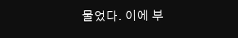물었다. 이에 부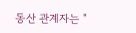동산 관계자는 "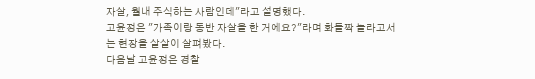자살, 월내 주식하는 사람인데"라고 설명했다.
고윤정은 "가족이랑 동반 자살을 한 거에요?"라며 화들짝 놀라고서는 현장을 샅샅이 살펴봤다.
다음날 고윤정은 경찰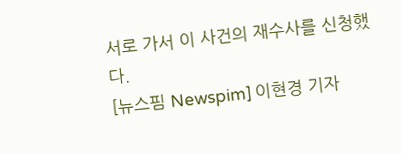서로 가서 이 사건의 재수사를 신청했다.
[뉴스핌 Newspim] 이현경 기자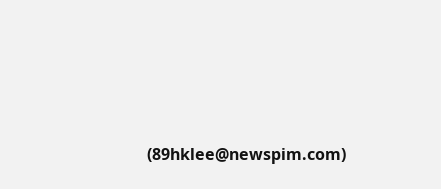(89hklee@newspim.com)